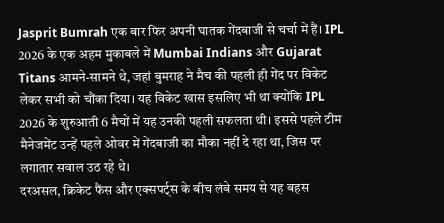Jasprit Bumrah एक बार फिर अपनी घातक गेंदबाजी से चर्चा में हैं। IPL 2026 के एक अहम मुकाबले में Mumbai Indians और Gujarat Titans आमने-सामने थे, जहां बुमराह ने मैच की पहली ही गेंद पर विकेट लेकर सभी को चौंका दिया। यह विकेट खास इसलिए भी था क्योंकि IPL 2026 के शुरुआती 6 मैचों में यह उनकी पहली सफलता थी। इससे पहले टीम मैनेजमेंट उन्हें पहले ओवर में गेंदबाजी का मौका नहीं दे रहा था, जिस पर लगातार सवाल उठ रहे थे।
दरअसल, क्रिकेट फैंस और एक्सपर्ट्स के बीच लंबे समय से यह बहस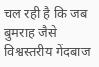चल रही है कि जब बुमराह जैसे विश्वस्तरीय गेंदबाज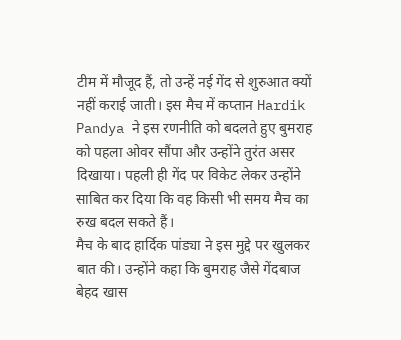टीम में मौजूद हैं, तो उन्हें नई गेंद से शुरुआत क्यों नहीं कराई जाती। इस मैच में कप्तान Hardik Pandya ने इस रणनीति को बदलते हुए बुमराह को पहला ओवर सौंपा और उन्होंने तुरंत असर दिखाया। पहली ही गेंद पर विकेट लेकर उन्होंने साबित कर दिया कि वह किसी भी समय मैच का रुख बदल सकते हैं।
मैच के बाद हार्दिक पांड्या ने इस मुद्दे पर खुलकर बात की। उन्होंने कहा कि बुमराह जैसे गेंदबाज बेहद खास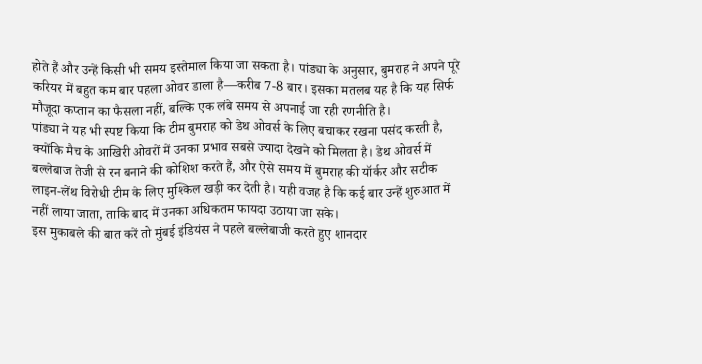होते हैं और उन्हें किसी भी समय इस्तेमाल किया जा सकता है। पांड्या के अनुसार, बुमराह ने अपने पूरे करियर में बहुत कम बार पहला ओवर डाला है—करीब 7-8 बार। इसका मतलब यह है कि यह सिर्फ मौजूदा कप्तान का फैसला नहीं, बल्कि एक लंबे समय से अपनाई जा रही रणनीति है।
पांड्या ने यह भी स्पष्ट किया कि टीम बुमराह को डेथ ओवर्स के लिए बचाकर रखना पसंद करती है, क्योंकि मैच के आखिरी ओवरों में उनका प्रभाव सबसे ज्यादा देखने को मिलता है। डेथ ओवर्स में बल्लेबाज तेजी से रन बनाने की कोशिश करते हैं, और ऐसे समय में बुमराह की यॉर्कर और सटीक लाइन-लेंथ विरोधी टीम के लिए मुश्किल खड़ी कर देती है। यही वजह है कि कई बार उन्हें शुरुआत में नहीं लाया जाता, ताकि बाद में उनका अधिकतम फायदा उठाया जा सके।
इस मुकाबले की बात करें तो मुंबई इंडियंस ने पहले बल्लेबाजी करते हुए शानदार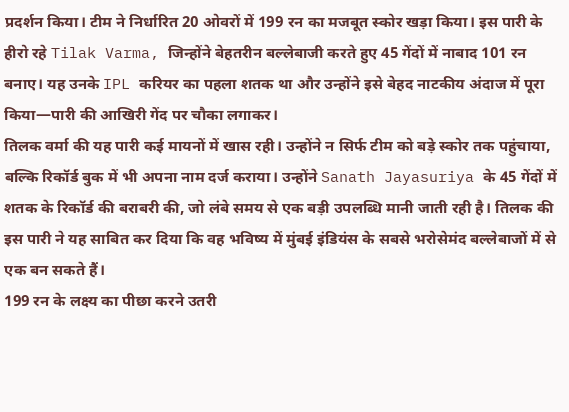प्रदर्शन किया। टीम ने निर्धारित 20 ओवरों में 199 रन का मजबूत स्कोर खड़ा किया। इस पारी के हीरो रहे Tilak Varma, जिन्होंने बेहतरीन बल्लेबाजी करते हुए 45 गेंदों में नाबाद 101 रन बनाए। यह उनके IPL करियर का पहला शतक था और उन्होंने इसे बेहद नाटकीय अंदाज में पूरा किया—पारी की आखिरी गेंद पर चौका लगाकर।
तिलक वर्मा की यह पारी कई मायनों में खास रही। उन्होंने न सिर्फ टीम को बड़े स्कोर तक पहुंचाया, बल्कि रिकॉर्ड बुक में भी अपना नाम दर्ज कराया। उन्होंने Sanath Jayasuriya के 45 गेंदों में शतक के रिकॉर्ड की बराबरी की, जो लंबे समय से एक बड़ी उपलब्धि मानी जाती रही है। तिलक की इस पारी ने यह साबित कर दिया कि वह भविष्य में मुंबई इंडियंस के सबसे भरोसेमंद बल्लेबाजों में से एक बन सकते हैं।
199 रन के लक्ष्य का पीछा करने उतरी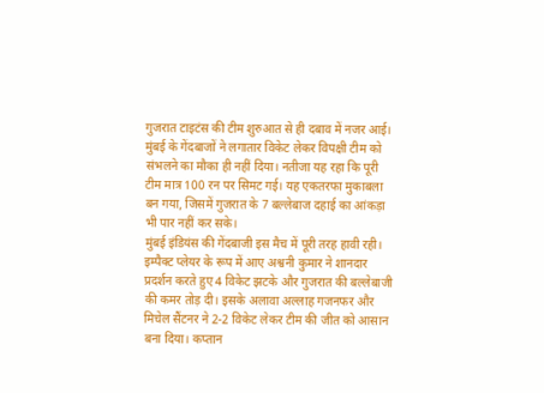गुजरात टाइटंस की टीम शुरुआत से ही दबाव में नजर आई। मुंबई के गेंदबाजों ने लगातार विकेट लेकर विपक्षी टीम को संभलने का मौका ही नहीं दिया। नतीजा यह रहा कि पूरी टीम मात्र 100 रन पर सिमट गई। यह एकतरफा मुकाबला बन गया, जिसमें गुजरात के 7 बल्लेबाज दहाई का आंकड़ा भी पार नहीं कर सके।
मुंबई इंडियंस की गेंदबाजी इस मैच में पूरी तरह हावी रही। इम्पैक्ट प्लेयर के रूप में आए अश्वनी कुमार ने शानदार प्रदर्शन करते हुए 4 विकेट झटके और गुजरात की बल्लेबाजी की कमर तोड़ दी। इसके अलावा अल्लाह गजनफर और मिचेल सैंटनर ने 2-2 विकेट लेकर टीम की जीत को आसान बना दिया। कप्तान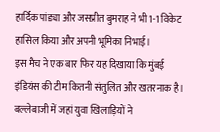हार्दिक पांड्या और जसप्रीत बुमराह ने भी 1-1 विकेट हासिल किया और अपनी भूमिका निभाई।
इस मैच ने एक बार फिर यह दिखाया कि मुंबई इंडियंस की टीम कितनी संतुलित और खतरनाक है। बल्लेबाजी में जहां युवा खिलाड़ियों ने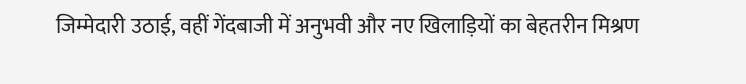जिम्मेदारी उठाई, वहीं गेंदबाजी में अनुभवी और नए खिलाड़ियों का बेहतरीन मिश्रण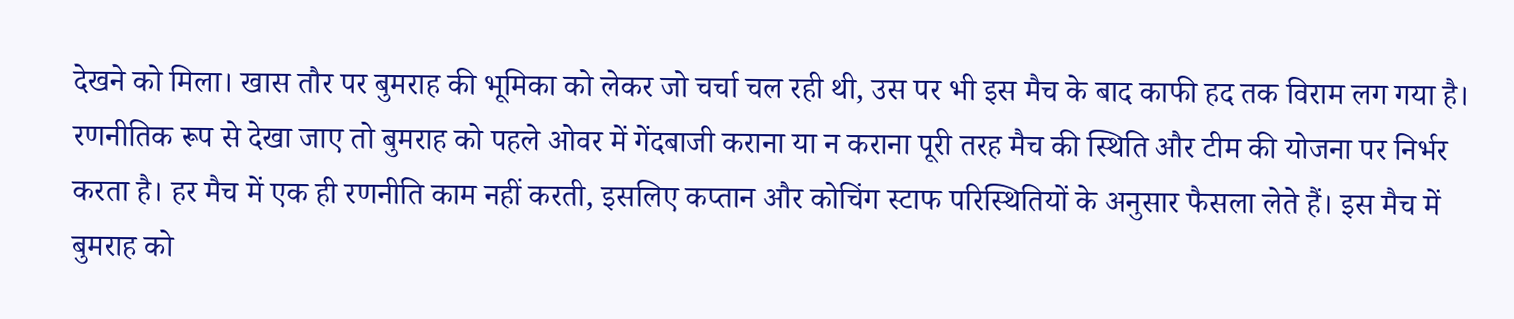देखने को मिला। खास तौर पर बुमराह की भूमिका को लेकर जो चर्चा चल रही थी, उस पर भी इस मैच के बाद काफी हद तक विराम लग गया है।
रणनीतिक रूप से देखा जाए तो बुमराह को पहले ओवर में गेंदबाजी कराना या न कराना पूरी तरह मैच की स्थिति और टीम की योजना पर निर्भर करता है। हर मैच में एक ही रणनीति काम नहीं करती, इसलिए कप्तान और कोचिंग स्टाफ परिस्थितियों के अनुसार फैसला लेते हैं। इस मैच में बुमराह को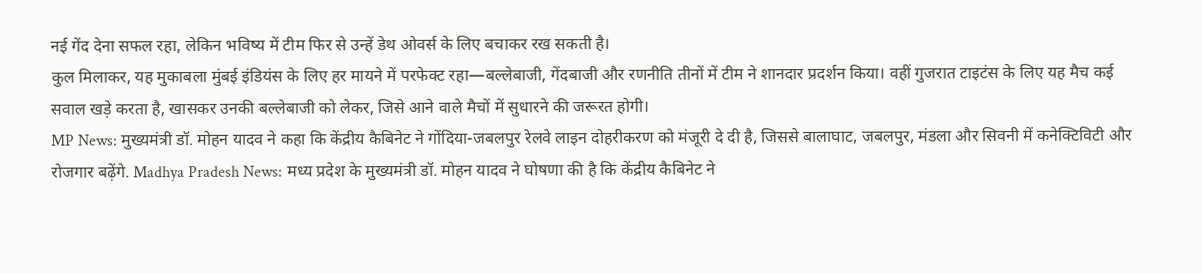नई गेंद देना सफल रहा, लेकिन भविष्य में टीम फिर से उन्हें डेथ ओवर्स के लिए बचाकर रख सकती है।
कुल मिलाकर, यह मुकाबला मुंबई इंडियंस के लिए हर मायने में परफेक्ट रहा—बल्लेबाजी, गेंदबाजी और रणनीति तीनों में टीम ने शानदार प्रदर्शन किया। वहीं गुजरात टाइटंस के लिए यह मैच कई सवाल खड़े करता है, खासकर उनकी बल्लेबाजी को लेकर, जिसे आने वाले मैचों में सुधारने की जरूरत होगी।
MP News: मुख्यमंत्री डॉ. मोहन यादव ने कहा कि केंद्रीय कैबिनेट ने गोंदिया-जबलपुर रेलवे लाइन दोहरीकरण को मंजूरी दे दी है, जिससे बालाघाट, जबलपुर, मंडला और सिवनी में कनेक्टिविटी और रोजगार बढ़ेंगे. Madhya Pradesh News: मध्य प्रदेश के मुख्यमंत्री डॉ. मोहन यादव ने घोषणा की है कि केंद्रीय कैबिनेट ने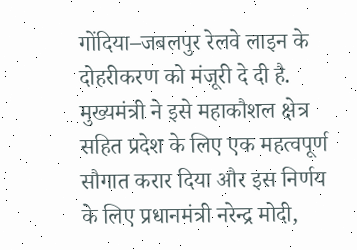गोंदिया–जबलपुर रेलवे लाइन के दोहरीकरण को मंजूरी दे दी है. मुख्यमंत्री ने इसे महाकौशल क्षेत्र सहित प्रदेश के लिए एक महत्वपूर्ण सौगात करार दिया और इस निर्णय के लिए प्रधानमंत्री नरेन्द्र मोदी,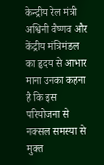केन्द्रीय रेल मंत्री अश्विनी वैष्णव और केंद्रीय मंत्रिमंडल का हृदय से आभार माना उनका कहना है कि इस परियोजना से नक्सल समस्या से मुक्त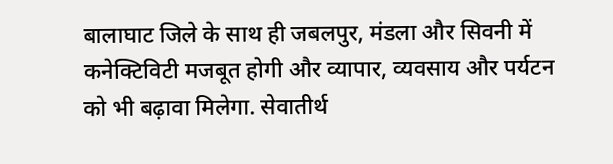बालाघाट जिले के साथ ही जबलपुर, मंडला और सिवनी में कनेक्टिविटी मजबूत होगी और व्यापार, व्यवसाय और पर्यटन को भी बढ़ावा मिलेगा. सेवातीर्थ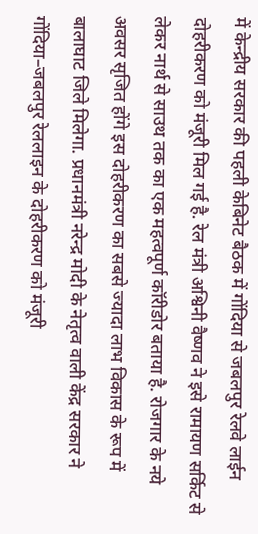में केन्द्रीय सरकार की पहली केबिनेट बैठक में गोंदिया से जबलपुर रेलवे लाईन दोहरीकरण को मंजूरी मिल गई है. रेल मंत्री अश्विनी वैष्णव ने इसे रामायण सर्किट से लेकर नार्थ से साउथ तक का एक महत्वपूर्ण कॉरीडोर बताया है. रोजगार के नये अवसर सृजित होंगे इस दोहरीकरण का सबसे ज्यादा लाभ विकास के रूप में बालाघाट जिले मिलेगा. प्रधानमंत्री नरेन्द्र मोदी के नेतृत्व वाली केंद्र सरकार ने गोंदिया–जबलपुर रेललाइन के दोहरीकरण को मंजूरी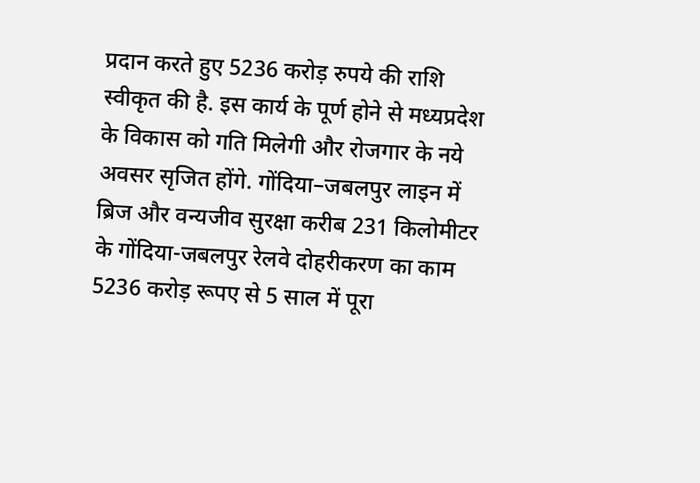प्रदान करते हुए 5236 करोड़ रुपये की राशि स्वीकृत की है. इस कार्य के पूर्ण होने से मध्यप्रदेश के विकास को गति मिलेगी और रोजगार के नये अवसर सृजित होंगे. गोंदिया–जबलपुर लाइन में ब्रिज और वन्यजीव सुरक्षा करीब 231 किलोमीटर के गोंदिया-जबलपुर रेलवे दोहरीकरण का काम 5236 करोड़ रूपए से 5 साल में पूरा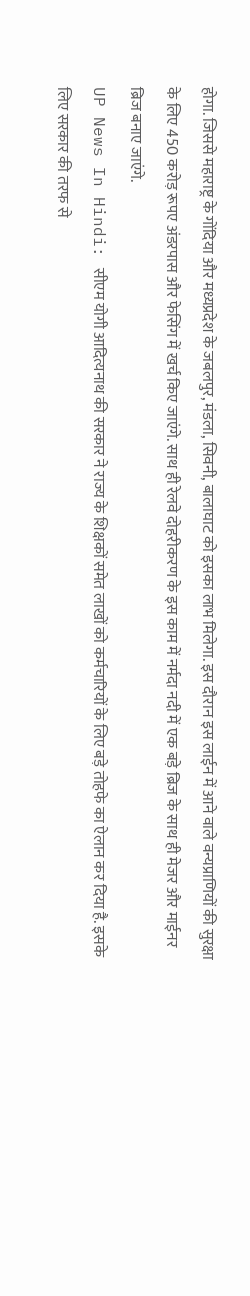होगा. जिससे महाराष्ट्र के गोंदिया और मध्यप्रदेश के जबलपुर, मंडला, सिवनी, बालाघाट को इसका लाभ मिलेगा. इस दौरान इस लाईन में आने वाले वन्यप्राणियों की सुरक्षा के लिए 450 करोड़ रूपए अंडरपास और फेसिंग में खर्च किए जाएंगे. साथ ही रेलवे दोहरीकरण के इस काम में नर्मदा नदी में एक बड़े ब्रिज के साथ ही मेजर और माईनर ब्रिज बनाए जाएंगे.
UP News In Hindi: सीएम योगी आदित्यनाथ की सरकार ने राज्य के शिक्षकों समेत लाखों को कर्मचारियों के लिए बड़े तोहफे का ऐलान कर दिया है. इसके लिए सरकार की तरफ से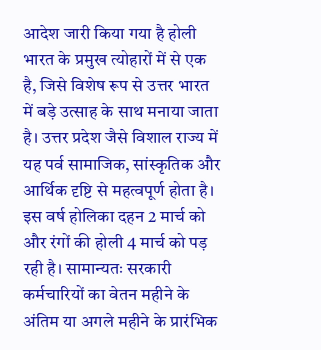आदेश जारी किया गया है होली भारत के प्रमुख त्योहारों में से एक है, जिसे विशेष रूप से उत्तर भारत में बड़े उत्साह के साथ मनाया जाता है। उत्तर प्रदेश जैसे विशाल राज्य में यह पर्व सामाजिक, सांस्कृतिक और आर्थिक दृष्टि से महत्वपूर्ण होता है। इस वर्ष होलिका दहन 2 मार्च को और रंगों की होली 4 मार्च को पड़ रही है। सामान्यतः सरकारी कर्मचारियों का वेतन महीने के अंतिम या अगले महीने के प्रारंभिक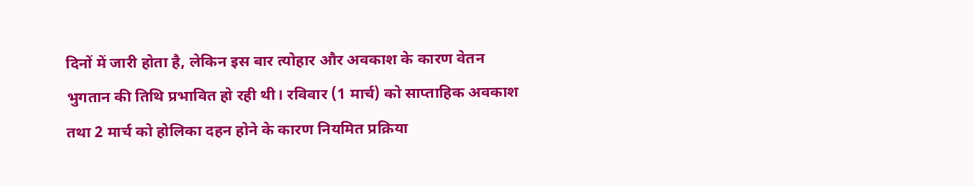दिनों में जारी होता है, लेकिन इस बार त्योहार और अवकाश के कारण वेतन भुगतान की तिथि प्रभावित हो रही थी। रविवार (1 मार्च) को साप्ताहिक अवकाश तथा 2 मार्च को होलिका दहन होने के कारण नियमित प्रक्रिया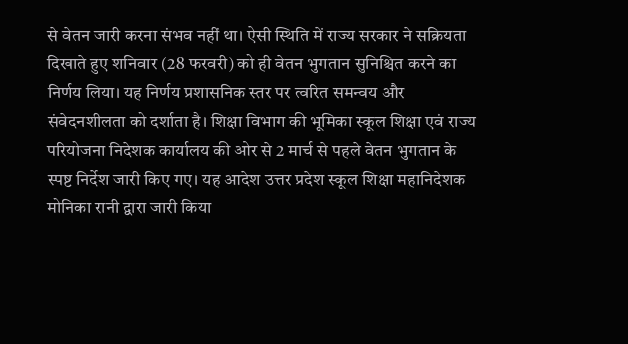से वेतन जारी करना संभव नहीं था। ऐसी स्थिति में राज्य सरकार ने सक्रियता दिखाते हुए शनिवार (28 फरवरी) को ही वेतन भुगतान सुनिश्चित करने का निर्णय लिया। यह निर्णय प्रशासनिक स्तर पर त्वरित समन्वय और संवेदनशीलता को दर्शाता है। शिक्षा विभाग की भूमिका स्कूल शिक्षा एवं राज्य परियोजना निदेशक कार्यालय की ओर से 2 मार्च से पहले वेतन भुगतान के स्पष्ट निर्देश जारी किए गए। यह आदेश उत्तर प्रदेश स्कूल शिक्षा महानिदेशक मोनिका रानी द्वारा जारी किया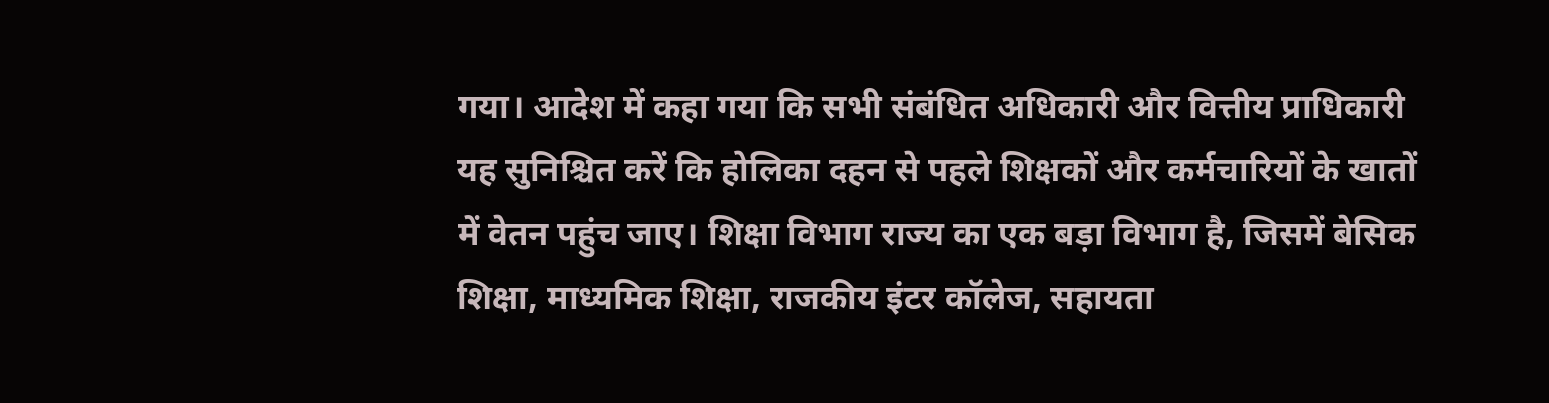गया। आदेश में कहा गया कि सभी संबंधित अधिकारी और वित्तीय प्राधिकारी यह सुनिश्चित करें कि होलिका दहन से पहले शिक्षकों और कर्मचारियों के खातों में वेतन पहुंच जाए। शिक्षा विभाग राज्य का एक बड़ा विभाग है, जिसमें बेसिक शिक्षा, माध्यमिक शिक्षा, राजकीय इंटर कॉलेज, सहायता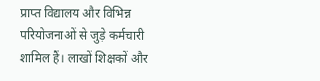प्राप्त विद्यालय और विभिन्न परियोजनाओं से जुड़े कर्मचारी शामिल हैं। लाखों शिक्षकों और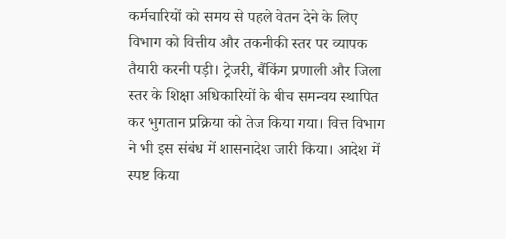कर्मचारियों को समय से पहले वेतन देने के लिए विभाग को वित्तीय और तकनीकी स्तर पर व्यापक तैयारी करनी पड़ी। ट्रेजरी, बैंकिंग प्रणाली और जिला स्तर के शिक्षा अधिकारियों के बीच समन्वय स्थापित कर भुगतान प्रक्रिया को तेज किया गया। वित्त विभाग ने भी इस संबंध में शासनादेश जारी किया। आदेश में स्पष्ट किया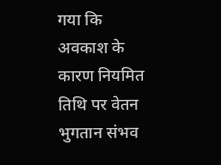गया कि अवकाश के कारण नियमित तिथि पर वेतन भुगतान संभव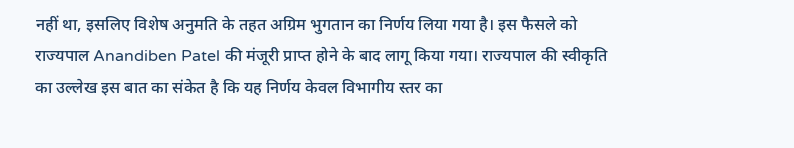नहीं था, इसलिए विशेष अनुमति के तहत अग्रिम भुगतान का निर्णय लिया गया है। इस फैसले को राज्यपाल Anandiben Patel की मंजूरी प्राप्त होने के बाद लागू किया गया। राज्यपाल की स्वीकृति का उल्लेख इस बात का संकेत है कि यह निर्णय केवल विभागीय स्तर का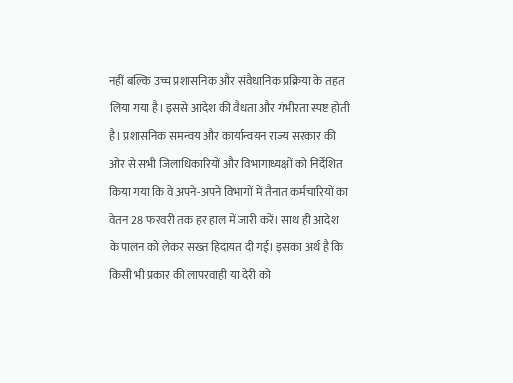नहीं बल्कि उच्च प्रशासनिक और संवैधानिक प्रक्रिया के तहत लिया गया है। इससे आदेश की वैधता और गंभीरता स्पष्ट होती है। प्रशासनिक समन्वय और कार्यान्वयन राज्य सरकार की ओर से सभी जिलाधिकारियों और विभागाध्यक्षों को निर्देशित किया गया कि वे अपने-अपने विभागों में तैनात कर्मचारियों का वेतन 28 फरवरी तक हर हाल में जारी करें। साथ ही आदेश के पालन को लेकर सख्त हिदायत दी गई। इसका अर्थ है कि किसी भी प्रकार की लापरवाही या देरी को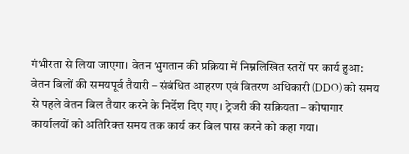गंभीरता से लिया जाएगा। वेतन भुगतान की प्रक्रिया में निम्नलिखित स्तरों पर कार्य हुआ: वेतन बिलों की समयपूर्व तैयारी – संबंधित आहरण एवं वितरण अधिकारी (DDO) को समय से पहले वेतन बिल तैयार करने के निर्देश दिए गए। ट्रेजरी की सक्रियता – कोषागार कार्यालयों को अतिरिक्त समय तक कार्य कर बिल पास करने को कहा गया।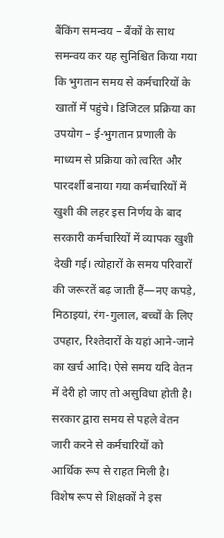बैंकिंग समन्वय – बैंकों के साथ समन्वय कर यह सुनिश्चित किया गया कि भुगतान समय से कर्मचारियों के खातों में पहुंचे। डिजिटल प्रक्रिया का उपयोग – ई-भुगतान प्रणाली के माध्यम से प्रक्रिया को त्वरित और पारदर्शी बनाया गया कर्मचारियों में खुशी की लहर इस निर्णय के बाद सरकारी कर्मचारियों में व्यापक खुशी देखी गई। त्योहारों के समय परिवारों की जरूरतें बढ़ जाती हैं—नए कपड़े, मिठाइयां, रंग-गुलाल, बच्चों के लिए उपहार, रिश्तेदारों के यहां आने-जाने का खर्च आदि। ऐसे समय यदि वेतन में देरी हो जाए तो असुविधा होती है। सरकार द्वारा समय से पहले वेतन जारी करने से कर्मचारियों को आर्थिक रूप से राहत मिली है। विशेष रूप से शिक्षकों ने इस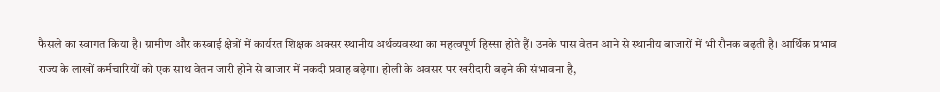फैसले का स्वागत किया है। ग्रामीण और कस्बाई क्षेत्रों में कार्यरत शिक्षक अक्सर स्थानीय अर्थव्यवस्था का महत्वपूर्ण हिस्सा होते हैं। उनके पास वेतन आने से स्थानीय बाजारों में भी रौनक बढ़ती है। आर्थिक प्रभाव राज्य के लाखों कर्मचारियों को एक साथ वेतन जारी होने से बाजार में नकदी प्रवाह बढ़ेगा। होली के अवसर पर खरीदारी बढ़ने की संभावना है,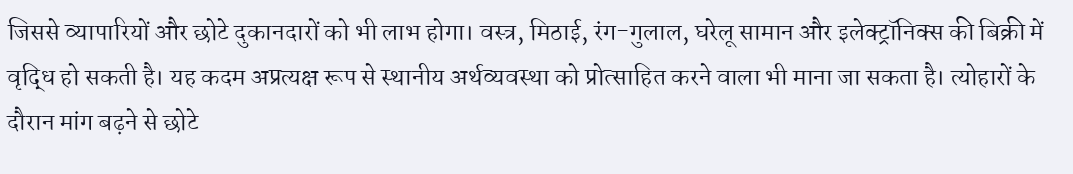जिससे व्यापारियों और छोटे दुकानदारों को भी लाभ होगा। वस्त्र, मिठाई, रंग-गुलाल, घरेलू सामान और इलेक्ट्रॉनिक्स की बिक्री में वृद्धि हो सकती है। यह कदम अप्रत्यक्ष रूप से स्थानीय अर्थव्यवस्था को प्रोत्साहित करने वाला भी माना जा सकता है। त्योहारों के दौरान मांग बढ़ने से छोटे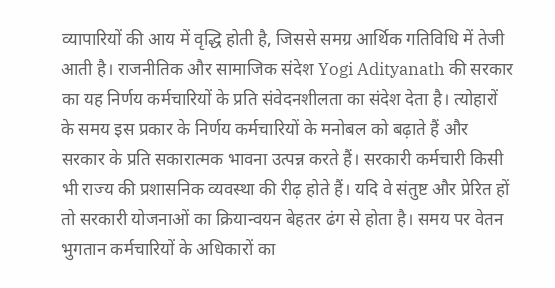व्यापारियों की आय में वृद्धि होती है, जिससे समग्र आर्थिक गतिविधि में तेजी आती है। राजनीतिक और सामाजिक संदेश Yogi Adityanath की सरकार का यह निर्णय कर्मचारियों के प्रति संवेदनशीलता का संदेश देता है। त्योहारों के समय इस प्रकार के निर्णय कर्मचारियों के मनोबल को बढ़ाते हैं और सरकार के प्रति सकारात्मक भावना उत्पन्न करते हैं। सरकारी कर्मचारी किसी भी राज्य की प्रशासनिक व्यवस्था की रीढ़ होते हैं। यदि वे संतुष्ट और प्रेरित हों तो सरकारी योजनाओं का क्रियान्वयन बेहतर ढंग से होता है। समय पर वेतन भुगतान कर्मचारियों के अधिकारों का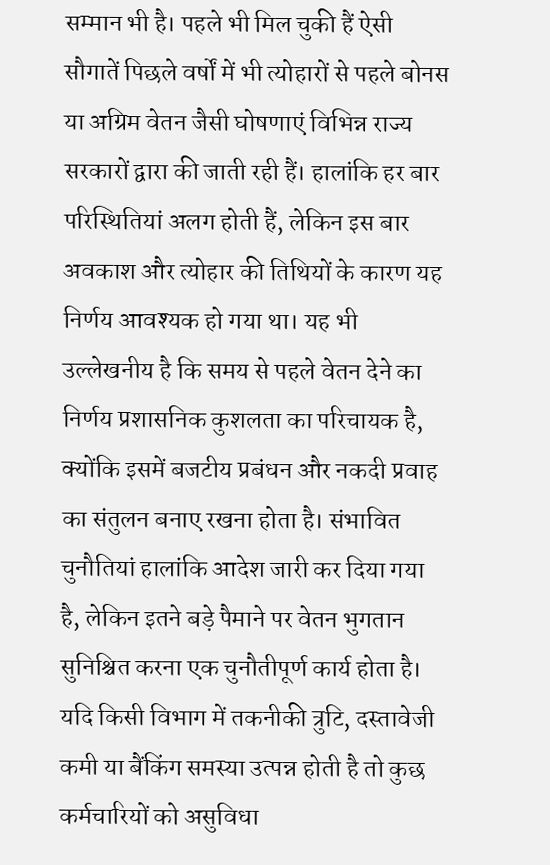सम्मान भी है। पहले भी मिल चुकी हैं ऐसी सौगातें पिछले वर्षों में भी त्योहारों से पहले बोनस या अग्रिम वेतन जैसी घोषणाएं विभिन्न राज्य सरकारों द्वारा की जाती रही हैं। हालांकि हर बार परिस्थितियां अलग होती हैं, लेकिन इस बार अवकाश और त्योहार की तिथियों के कारण यह निर्णय आवश्यक हो गया था। यह भी उल्लेखनीय है कि समय से पहले वेतन देने का निर्णय प्रशासनिक कुशलता का परिचायक है, क्योंकि इसमें बजटीय प्रबंधन और नकदी प्रवाह का संतुलन बनाए रखना होता है। संभावित चुनौतियां हालांकि आदेश जारी कर दिया गया है, लेकिन इतने बड़े पैमाने पर वेतन भुगतान सुनिश्चित करना एक चुनौतीपूर्ण कार्य होता है। यदि किसी विभाग में तकनीकी त्रुटि, दस्तावेजी कमी या बैंकिंग समस्या उत्पन्न होती है तो कुछ कर्मचारियों को असुविधा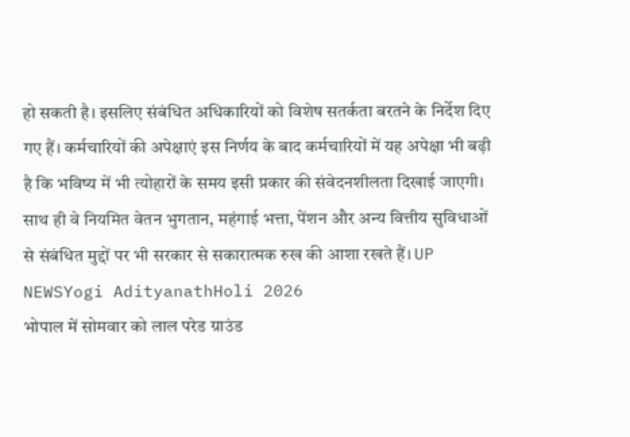हो सकती है। इसलिए संबंधित अधिकारियों को विशेष सतर्कता बरतने के निर्देश दिए गए हैं। कर्मचारियों की अपेक्षाएं इस निर्णय के बाद कर्मचारियों में यह अपेक्षा भी बढ़ी है कि भविष्य में भी त्योहारों के समय इसी प्रकार की संवेदनशीलता दिखाई जाएगी। साथ ही वे नियमित वेतन भुगतान, महंगाई भत्ता, पेंशन और अन्य वित्तीय सुविधाओं से संबंधित मुद्दों पर भी सरकार से सकारात्मक रुख की आशा रखते हैं। UP NEWSYogi AdityanathHoli 2026
भोपाल में सोमवार को लाल परेड ग्राउंड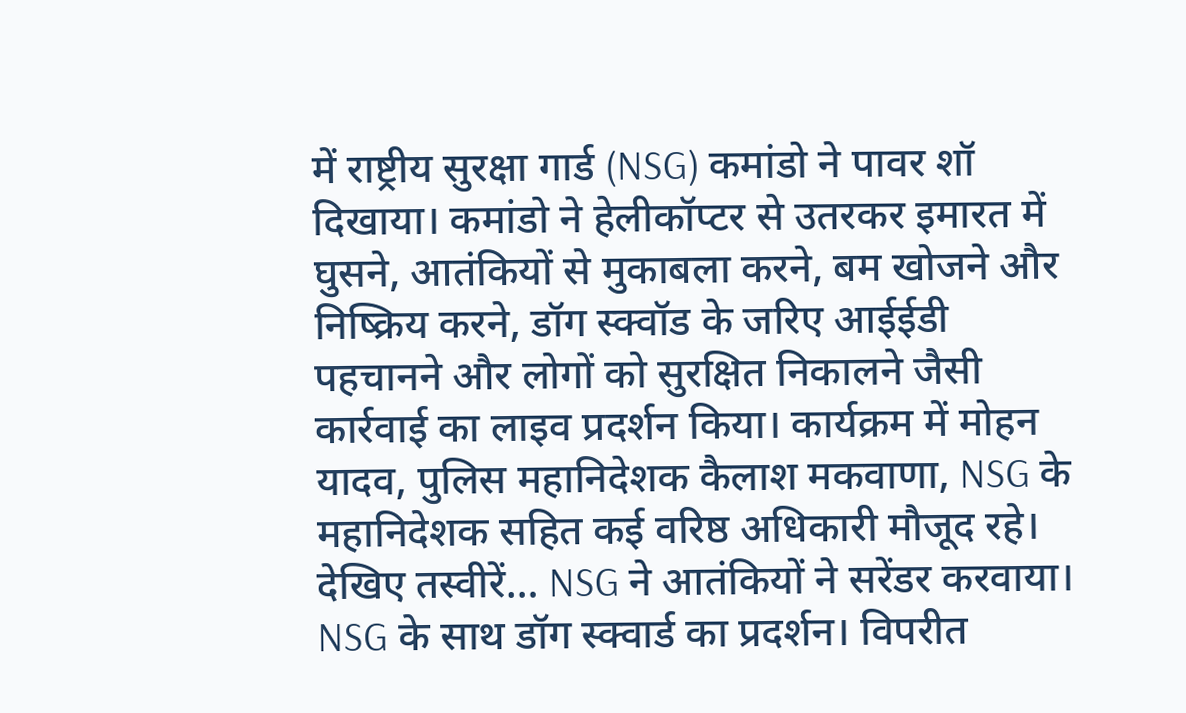में राष्ट्रीय सुरक्षा गार्ड (NSG) कमांडो ने पावर शॉ दिखाया। कमांडो ने हेलीकॉप्टर से उतरकर इमारत में घुसने, आतंकियों से मुकाबला करने, बम खोजने और निष्क्रिय करने, डॉग स्क्वॉड के जरिए आईईडी पहचानने और लोगों को सुरक्षित निकालने जैसी कार्रवाई का लाइव प्रदर्शन किया। कार्यक्रम में मोहन यादव, पुलिस महानिदेशक कैलाश मकवाणा, NSG के महानिदेशक सहित कई वरिष्ठ अधिकारी मौजूद रहे। देखिए तस्वीरें… NSG ने आतंकियों ने सरेंडर करवाया। NSG के साथ डॉग स्क्वार्ड का प्रदर्शन। विपरीत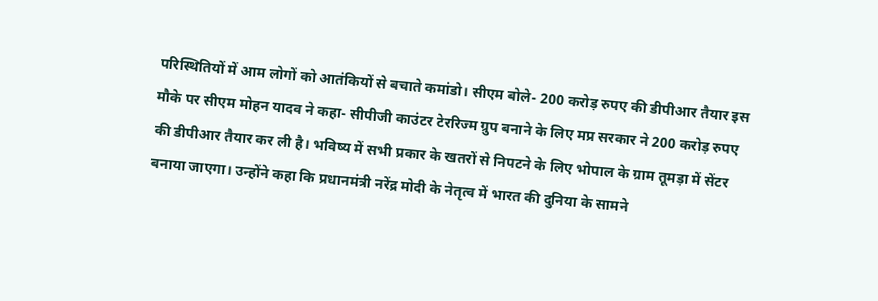परिस्थितियों में आम लोगों को आतंकियों से बचाते कमांडो। सीएम बोले- 200 करोड़ रुपए की डीपीआर तैयार इस मौके पर सीएम मोहन यादव ने कहा- सीपीजी काउंटर टेररिज्म ग्रुप बनाने के लिए मप्र सरकार ने 200 करोड़ रुपए की डीपीआर तैयार कर ली है। भविष्य में सभी प्रकार के खतरों से निपटने के लिए भोपाल के ग्राम तूमड़ा में सेंटर बनाया जाएगा। उन्होंने कहा कि प्रधानमंत्री नरेंद्र मोदी के नेतृत्व में भारत की दुनिया के सामने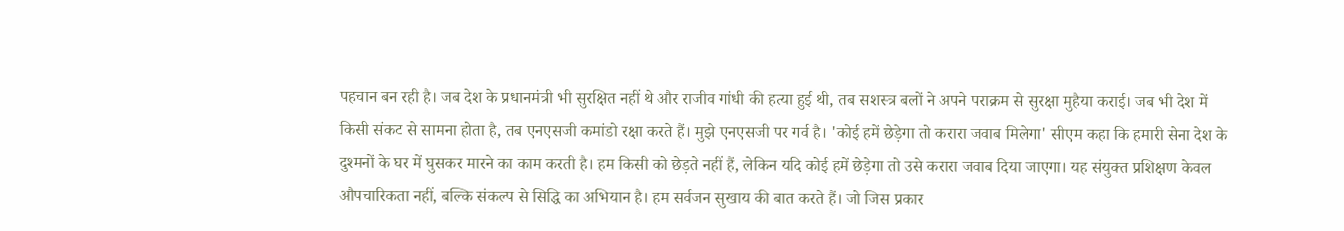पहचान बन रही है। जब देश के प्रधानमंत्री भी सुरक्षित नहीं थे और राजीव गांधी की हत्या हुई थी, तब सशस्त्र बलों ने अपने पराक्रम से सुरक्षा मुहैया कराई। जब भी देश में किसी संकट से सामना होता है, तब एनएसजी कमांडो रक्षा करते हैं। मुझे एनएसजी पर गर्व है। 'कोई हमें छेड़ेगा तो करारा जवाब मिलेगा' सीएम कहा कि हमारी सेना देश के दुश्मनों के घर में घुसकर मारने का काम करती है। हम किसी को छेड़ते नहीं हैं, लेकिन यदि कोई हमें छेड़ेगा तो उसे करारा जवाब दिया जाएगा। यह संयुक्त प्रशिक्षण केवल औपचारिकता नहीं, बल्कि संकल्प से सिद्धि का अभियान है। हम सर्वजन सुखाय की बात करते हैं। जो जिस प्रकार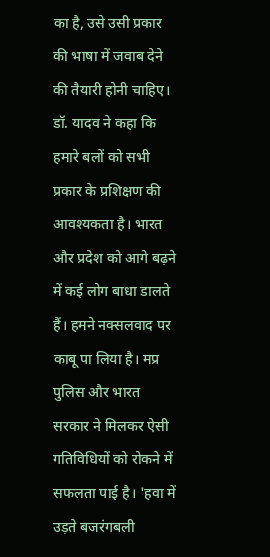का है, उसे उसी प्रकार की भाषा में जवाब देने की तैयारी होनी चाहिए। डॉ. यादव ने कहा कि हमारे बलों को सभी प्रकार के प्रशिक्षण की आवश्यकता है। भारत और प्रदेश को आगे बढ़ने में कई लोग बाधा डालते हैं। हमने नक्सलवाद पर काबू पा लिया है। मप्र पुलिस और भारत सरकार ने मिलकर ऐसी गतिविधियों को रोकने में सफलता पाई है। 'हवा में उड़ते बजरंगबली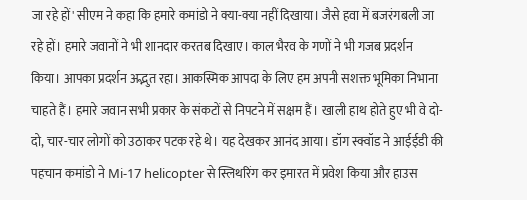जा रहे हों' सीएम ने कहा कि हमारे कमांडो ने क्या-क्या नहीं दिखाया। जैसे हवा में बजरंगबली जा रहे हों। हमारे जवानों ने भी शानदार करतब दिखाए। काल भैरव के गणों ने भी गजब प्रदर्शन किया। आपका प्रदर्शन अद्भुत रहा। आकस्मिक आपदा के लिए हम अपनी सशक्त भूमिका निभाना चाहते हैं। हमारे जवान सभी प्रकार के संकटों से निपटने में सक्षम हैं। खाली हाथ होते हुए भी वे दो-दो, चार-चार लोगों को उठाकर पटक रहे थे। यह देखकर आनंद आया। डॉग स्क्वॉड ने आईईडी की पहचान कमांडो ने Mi-17 helicopter से स्लिथरिंग कर इमारत में प्रवेश किया और हाउस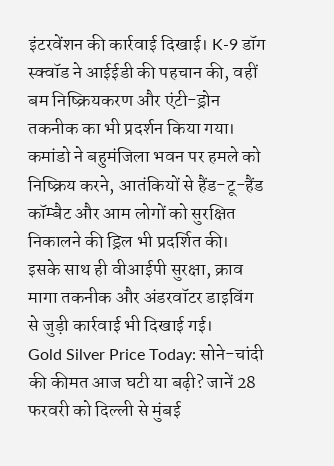इंटरवेंशन की कार्रवाई दिखाई। K-9 डॉग स्क्वॉड ने आईईडी की पहचान की, वहीं बम निष्क्रियकरण और एंटी-ड्रोन तकनीक का भी प्रदर्शन किया गया। कमांडो ने बहुमंजिला भवन पर हमले को निष्क्रिय करने, आतंकियों से हैंड-टू-हैंड कॉम्बैट और आम लोगों को सुरक्षित निकालने की ड्रिल भी प्रदर्शित की। इसके साथ ही वीआईपी सुरक्षा, क्राव मागा तकनीक और अंडरवॉटर डाइविंग से जुड़ी कार्रवाई भी दिखाई गई।
Gold Silver Price Today: सोने-चांदी की कीमत आज घटी या बढ़ी? जानें 28 फरवरी को दिल्ली से मुंबई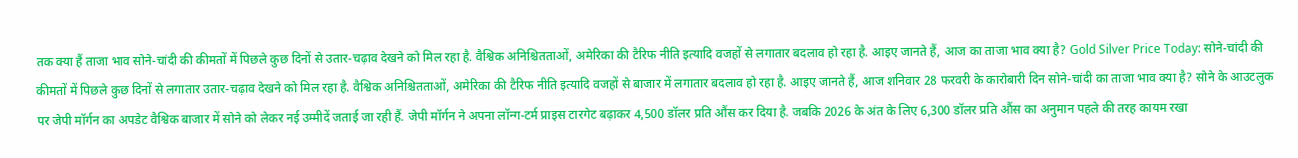तक क्या हैं ताजा भाव सोने-चांदी की कीमतों में पिछले कुछ दिनों से उतार-चढ़ाव देखने को मिल रहा है. वैश्विक अनिश्चितताओं, अमेरिका की टैरिफ नीति इत्यादि वजहों से लगातार बदलाव हो रहा है. आइए जानते हैं, आज का ताजा भाव क्या है? Gold Silver Price Today: सोने-चांदी की कीमतों में पिछले कुछ दिनों से लगातार उतार-चढ़ाव देखने को मिल रहा है. वैश्विक अनिश्चितताओं, अमेरिका की टैरिफ नीति इत्यादि वजहों से बाजार में लगातार बदलाव हो रहा है. आइए जानते हैं, आज शनिवार 28 फरवरी के कारोबारी दिन सोने-चांदी का ताजा भाव क्या है? सोने के आउटलुक पर जेपी मॉर्गन का अपडेट वैश्विक बाजार में सोने को लेकर नई उम्मीदें जताई जा रही हैं. जेपी मॉर्गन ने अपना लॉन्ग-टर्म प्राइस टारगेट बढ़ाकर 4,500 डॉलर प्रति औंस कर दिया है. जबकि 2026 के अंत के लिए 6,300 डॉलर प्रति औंस का अनुमान पहले की तरह कायम रखा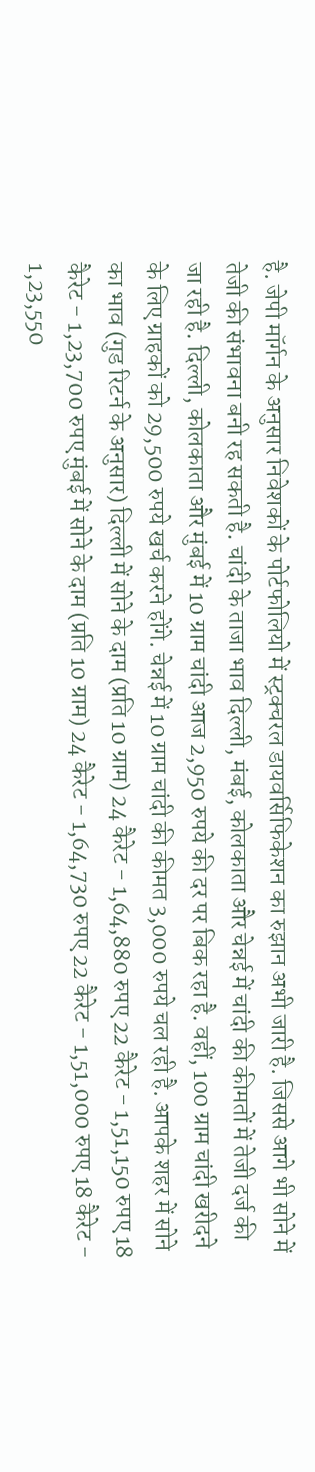है. जेपी मॉर्गन के अनुसार निवेशकों के पोर्टफोलियो में स्ट्रक्चरल डायवर्सिफिकेशन का रुझान अभी जारी है. जिससे आगे भी सोने में तेजी की संभावना बनी रह सकती है. चांदी के ताजा भाव दिल्ली, मंबई, कोलकाता और चेन्नई में चांदी की कीमतों में तेजी दर्ज की जा रही है. दिल्ली, कोलकाता और मुंबई में 10 ग्राम चांदी आज 2,950 रुपये की दर पर बिक रहा है. वहीं, 100 ग्राम चांदी खरीदने के लिए ग्राहकों को 29,500 रुपये खर्च करने होंगे. चेन्नई में 10 ग्राम चांदी की कीमत 3,000 रुपये चल रही है. आपके शहर में सोने का भाव (गुड रिटर्न के अनुसार) दिल्ली में सोने के दाम (प्रति 10 ग्राम) 24 कैरेट - 1,64,880 रुपए 22 कैरेट - 1,51,150 रुपए 18 कैरेट - 1,23,700 रुपए मुंबई में सोने के दाम (प्रति 10 ग्राम) 24 कैरेट - 1,64,730 रुपए 22 कैरेट - 1,51,000 रुपए 18 कैरेट - 1,23,550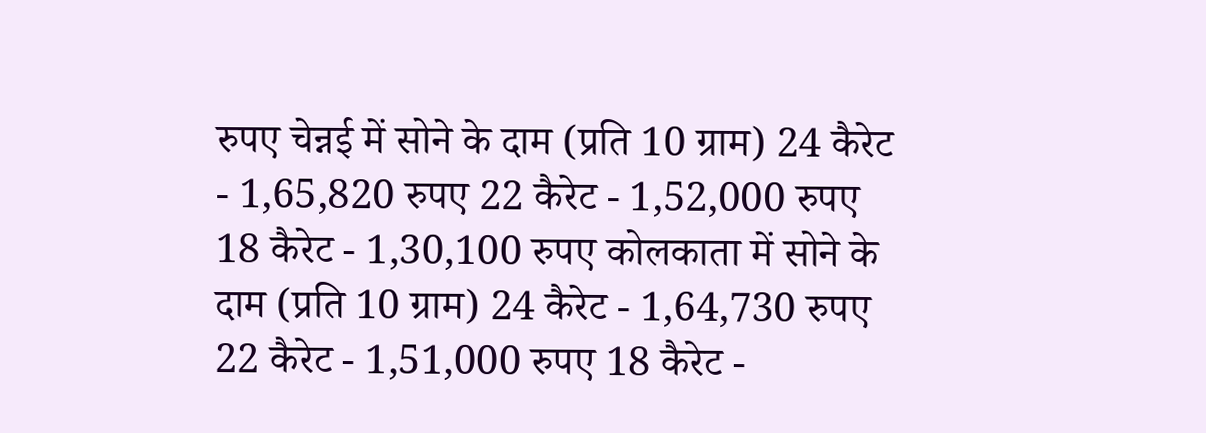रुपए चेन्नई में सोने के दाम (प्रति 10 ग्राम) 24 कैरेट - 1,65,820 रुपए 22 कैरेट - 1,52,000 रुपए 18 कैरेट - 1,30,100 रुपए कोलकाता में सोने के दाम (प्रति 10 ग्राम) 24 कैरेट - 1,64,730 रुपए 22 कैरेट - 1,51,000 रुपए 18 कैरेट -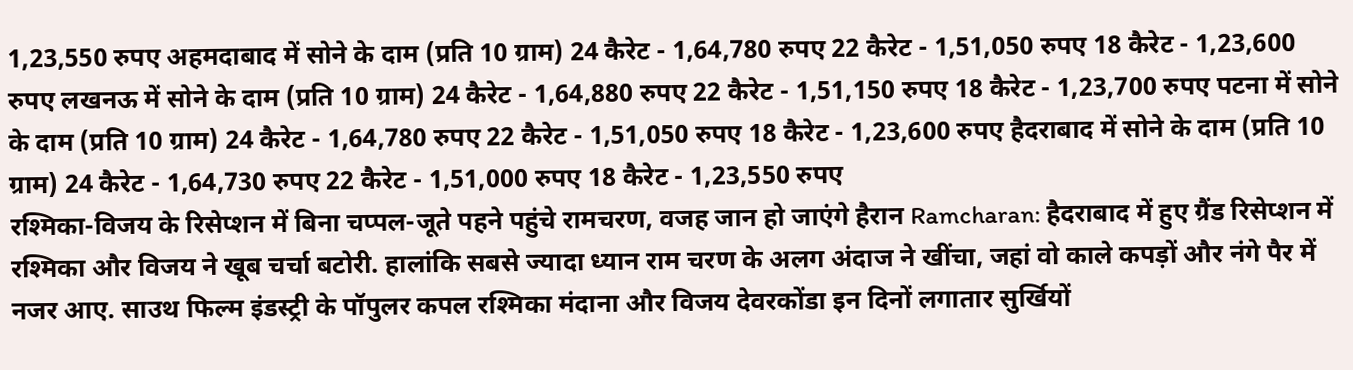1,23,550 रुपए अहमदाबाद में सोने के दाम (प्रति 10 ग्राम) 24 कैरेट - 1,64,780 रुपए 22 कैरेट - 1,51,050 रुपए 18 कैरेट - 1,23,600 रुपए लखनऊ में सोने के दाम (प्रति 10 ग्राम) 24 कैरेट - 1,64,880 रुपए 22 कैरेट - 1,51,150 रुपए 18 कैरेट - 1,23,700 रुपए पटना में सोने के दाम (प्रति 10 ग्राम) 24 कैरेट - 1,64,780 रुपए 22 कैरेट - 1,51,050 रुपए 18 कैरेट - 1,23,600 रुपए हैदराबाद में सोने के दाम (प्रति 10 ग्राम) 24 कैरेट - 1,64,730 रुपए 22 कैरेट - 1,51,000 रुपए 18 कैरेट - 1,23,550 रुपए
रश्मिका-विजय के रिसेप्शन में बिना चप्पल-जूते पहने पहुंचे रामचरण, वजह जान हो जाएंगे हैरान Ramcharan: हैदराबाद में हुए ग्रैंड रिसेप्शन में रश्मिका और विजय ने खूब चर्चा बटोरी. हालांकि सबसे ज्यादा ध्यान राम चरण के अलग अंदाज ने खींचा, जहां वो काले कपड़ों और नंगे पैर में नजर आए. साउथ फिल्म इंडस्ट्री के पॉपुलर कपल रश्मिका मंदाना और विजय देवरकोंडा इन दिनों लगातार सुर्खियों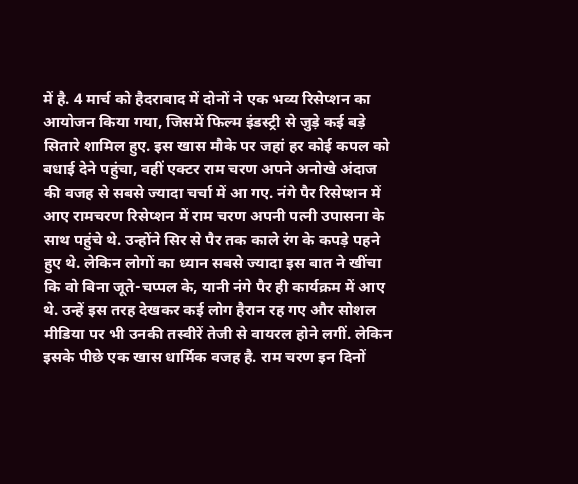में है. 4 मार्च को हैदराबाद में दोनों ने एक भव्य रिसेप्शन का आयोजन किया गया, जिसमें फिल्म इंडस्ट्री से जुड़े कई बड़े सितारे शामिल हुए. इस खास मौके पर जहां हर कोई कपल को बधाई देने पहुंचा, वहीं एक्टर राम चरण अपने अनोखे अंदाज की वजह से सबसे ज्यादा चर्चा में आ गए. नंगे पैर रिसेप्शन में आए रामचरण रिसेप्शन में राम चरण अपनी पत्नी उपासना के साथ पहुंचे थे. उन्होंने सिर से पैर तक काले रंग के कपड़े पहने हुए थे. लेकिन लोगों का ध्यान सबसे ज्यादा इस बात ने खींचा कि वो बिना जूते-चप्पल के, यानी नंगे पैर ही कार्यक्रम में आए थे. उन्हें इस तरह देखकर कई लोग हैरान रह गए और सोशल मीडिया पर भी उनकी तस्वीरें तेजी से वायरल होने लगीं. लेकिन इसके पीछे एक खास धार्मिक वजह है. राम चरण इन दिनों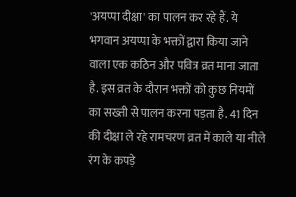'अयप्पा दीक्षा' का पालन कर रहे हैं. ये भगवान अयप्पा के भक्तों द्वारा किया जाने वाला एक कठिन और पवित्र व्रत माना जाता है. इस व्रत के दौरान भक्तों को कुछ नियमों का सख्ती से पालन करना पड़ता है. 41 दिन की दीक्षा ले रहे रामचरण व्रत में काले या नीले रंग के कपड़े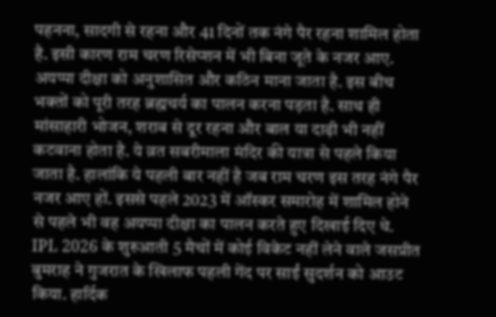पहनना, सादगी से रहना और 41 दिनों तक नंगे पैर रहना शामिल होता है. इसी कारण राम चरण रिसेप्शन में भी बिना जूते के नजर आए. अयप्पा दीक्षा को अनुशासित और कठिन माना जाता है. इस बीच भक्तों को पूरी तरह ब्रह्मचर्य का पालन करना पड़ता है. साथ ही मांसाहारी भोजन, शराब से दूर रहना और बाल या दाढ़ी भी नहीं कटवाना होता है. ये व्रत सबरीमाला मंदिर की यात्रा से पहले किया जाता है. हालांकि ये पहली बार नहीं है जब राम चरण इस तरह नंगे पैर नजर आए हों. इससे पहले 2023 में ऑस्कर समारोह में शामिल होने से पहले भी वह अयप्पा दीक्षा का पालन करते हुए दिखाई दिए थे.
IPL 2026 के शुरुआती 5 मैचों में कोई विकेट नहीं लेने वाले जसप्रीत बुमराह ने गुजरात के खिलाफ पहली गेंद पर साईं सुदर्शन को आउट किया. हार्दिक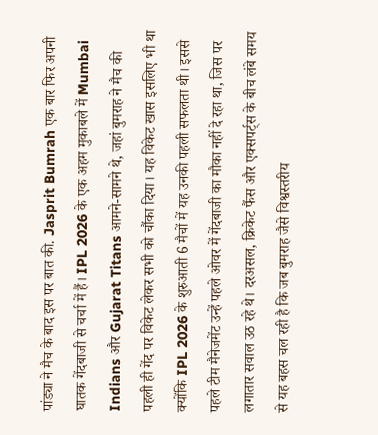पांड्या ने मैच के बाद इस पर बात की. Jasprit Bumrah एक बार फिर अपनी घातक गेंदबाजी से चर्चा में हैं। IPL 2026 के एक अहम मुकाबले में Mumbai Indians और Gujarat Titans आमने-सामने थे, जहां बुमराह ने मैच की पहली ही गेंद पर विकेट लेकर सभी को चौंका दिया। यह विकेट खास इसलिए भी था क्योंकि IPL 2026 के शुरुआती 6 मैचों में यह उनकी पहली सफलता थी। इससे पहले टीम मैनेजमेंट उन्हें पहले ओवर में गेंदबाजी का मौका नहीं दे रहा था, जिस पर लगातार सवाल उठ रहे थे। दरअसल, क्रिकेट फैंस और एक्सपर्ट्स के बीच लंबे समय से यह बहस चल रही है कि जब बुमराह जैसे विश्वस्तरीय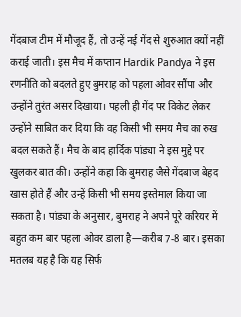गेंदबाज टीम में मौजूद हैं, तो उन्हें नई गेंद से शुरुआत क्यों नहीं कराई जाती। इस मैच में कप्तान Hardik Pandya ने इस रणनीति को बदलते हुए बुमराह को पहला ओवर सौंपा और उन्होंने तुरंत असर दिखाया। पहली ही गेंद पर विकेट लेकर उन्होंने साबित कर दिया कि वह किसी भी समय मैच का रुख बदल सकते हैं। मैच के बाद हार्दिक पांड्या ने इस मुद्दे पर खुलकर बात की। उन्होंने कहा कि बुमराह जैसे गेंदबाज बेहद खास होते हैं और उन्हें किसी भी समय इस्तेमाल किया जा सकता है। पांड्या के अनुसार, बुमराह ने अपने पूरे करियर में बहुत कम बार पहला ओवर डाला है—करीब 7-8 बार। इसका मतलब यह है कि यह सिर्फ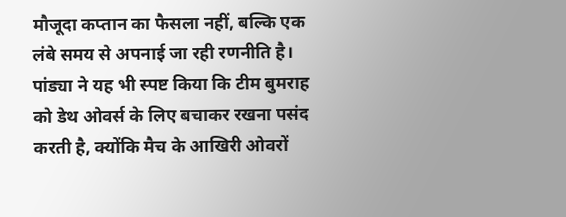मौजूदा कप्तान का फैसला नहीं, बल्कि एक लंबे समय से अपनाई जा रही रणनीति है। पांड्या ने यह भी स्पष्ट किया कि टीम बुमराह को डेथ ओवर्स के लिए बचाकर रखना पसंद करती है, क्योंकि मैच के आखिरी ओवरों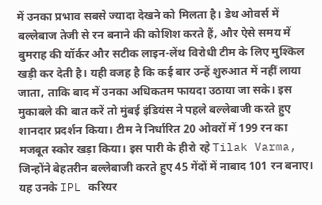में उनका प्रभाव सबसे ज्यादा देखने को मिलता है। डेथ ओवर्स में बल्लेबाज तेजी से रन बनाने की कोशिश करते हैं, और ऐसे समय में बुमराह की यॉर्कर और सटीक लाइन-लेंथ विरोधी टीम के लिए मुश्किल खड़ी कर देती है। यही वजह है कि कई बार उन्हें शुरुआत में नहीं लाया जाता, ताकि बाद में उनका अधिकतम फायदा उठाया जा सके। इस मुकाबले की बात करें तो मुंबई इंडियंस ने पहले बल्लेबाजी करते हुए शानदार प्रदर्शन किया। टीम ने निर्धारित 20 ओवरों में 199 रन का मजबूत स्कोर खड़ा किया। इस पारी के हीरो रहे Tilak Varma, जिन्होंने बेहतरीन बल्लेबाजी करते हुए 45 गेंदों में नाबाद 101 रन बनाए। यह उनके IPL करियर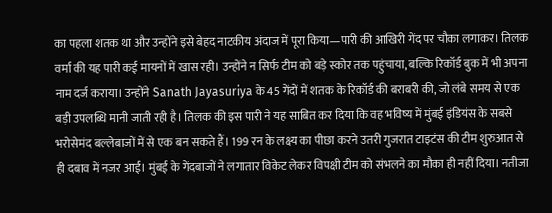का पहला शतक था और उन्होंने इसे बेहद नाटकीय अंदाज में पूरा किया—पारी की आखिरी गेंद पर चौका लगाकर। तिलक वर्मा की यह पारी कई मायनों में खास रही। उन्होंने न सिर्फ टीम को बड़े स्कोर तक पहुंचाया, बल्कि रिकॉर्ड बुक में भी अपना नाम दर्ज कराया। उन्होंने Sanath Jayasuriya के 45 गेंदों में शतक के रिकॉर्ड की बराबरी की, जो लंबे समय से एक बड़ी उपलब्धि मानी जाती रही है। तिलक की इस पारी ने यह साबित कर दिया कि वह भविष्य में मुंबई इंडियंस के सबसे भरोसेमंद बल्लेबाजों में से एक बन सकते हैं। 199 रन के लक्ष्य का पीछा करने उतरी गुजरात टाइटंस की टीम शुरुआत से ही दबाव में नजर आई। मुंबई के गेंदबाजों ने लगातार विकेट लेकर विपक्षी टीम को संभलने का मौका ही नहीं दिया। नतीजा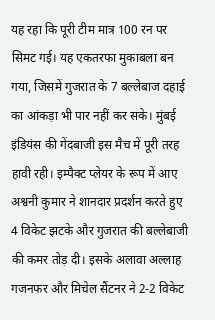यह रहा कि पूरी टीम मात्र 100 रन पर सिमट गई। यह एकतरफा मुकाबला बन गया, जिसमें गुजरात के 7 बल्लेबाज दहाई का आंकड़ा भी पार नहीं कर सके। मुंबई इंडियंस की गेंदबाजी इस मैच में पूरी तरह हावी रही। इम्पैक्ट प्लेयर के रूप में आए अश्वनी कुमार ने शानदार प्रदर्शन करते हुए 4 विकेट झटके और गुजरात की बल्लेबाजी की कमर तोड़ दी। इसके अलावा अल्लाह गजनफर और मिचेल सैंटनर ने 2-2 विकेट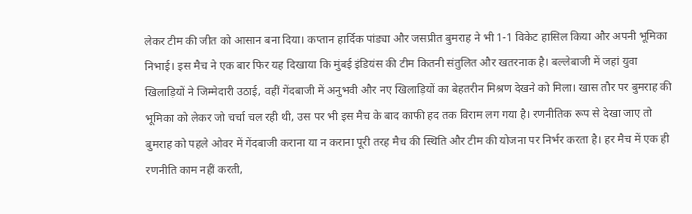लेकर टीम की जीत को आसान बना दिया। कप्तान हार्दिक पांड्या और जसप्रीत बुमराह ने भी 1-1 विकेट हासिल किया और अपनी भूमिका निभाई। इस मैच ने एक बार फिर यह दिखाया कि मुंबई इंडियंस की टीम कितनी संतुलित और खतरनाक है। बल्लेबाजी में जहां युवा खिलाड़ियों ने जिम्मेदारी उठाई, वहीं गेंदबाजी में अनुभवी और नए खिलाड़ियों का बेहतरीन मिश्रण देखने को मिला। खास तौर पर बुमराह की भूमिका को लेकर जो चर्चा चल रही थी, उस पर भी इस मैच के बाद काफी हद तक विराम लग गया है। रणनीतिक रूप से देखा जाए तो बुमराह को पहले ओवर में गेंदबाजी कराना या न कराना पूरी तरह मैच की स्थिति और टीम की योजना पर निर्भर करता है। हर मैच में एक ही रणनीति काम नहीं करती,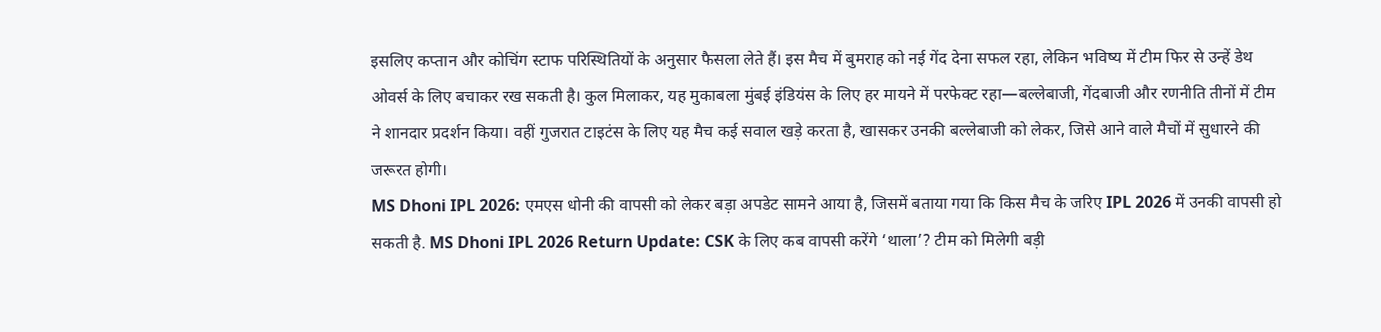इसलिए कप्तान और कोचिंग स्टाफ परिस्थितियों के अनुसार फैसला लेते हैं। इस मैच में बुमराह को नई गेंद देना सफल रहा, लेकिन भविष्य में टीम फिर से उन्हें डेथ ओवर्स के लिए बचाकर रख सकती है। कुल मिलाकर, यह मुकाबला मुंबई इंडियंस के लिए हर मायने में परफेक्ट रहा—बल्लेबाजी, गेंदबाजी और रणनीति तीनों में टीम ने शानदार प्रदर्शन किया। वहीं गुजरात टाइटंस के लिए यह मैच कई सवाल खड़े करता है, खासकर उनकी बल्लेबाजी को लेकर, जिसे आने वाले मैचों में सुधारने की जरूरत होगी।
MS Dhoni IPL 2026: एमएस धोनी की वापसी को लेकर बड़ा अपडेट सामने आया है, जिसमें बताया गया कि किस मैच के जरिए IPL 2026 में उनकी वापसी हो सकती है. MS Dhoni IPL 2026 Return Update: CSK के लिए कब वापसी करेंगे ‘थाला’? टीम को मिलेगी बड़ी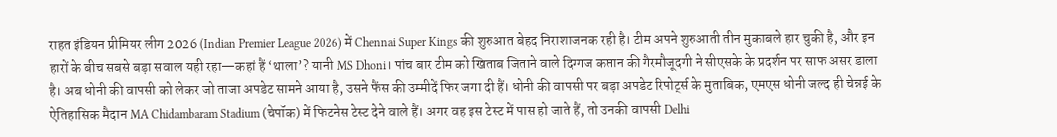राहत इंडियन प्रीमियर लीग 2026 (Indian Premier League 2026) में Chennai Super Kings की शुरुआत बेहद निराशाजनक रही है। टीम अपने शुरुआती तीन मुकाबले हार चुकी है, और इन हारों के बीच सबसे बड़ा सवाल यही रहा—कहां हैं ‘थाला’? यानी MS Dhoni। पांच बार टीम को खिताब जिताने वाले दिग्गज कप्तान की गैरमौजूदगी ने सीएसके के प्रदर्शन पर साफ असर डाला है। अब धोनी की वापसी को लेकर जो ताजा अपडेट सामने आया है, उसने फैंस की उम्मीदें फिर जगा दी हैं। धोनी की वापसी पर बड़ा अपडेट रिपोर्ट्स के मुताबिक, एमएस धोनी जल्द ही चेन्नई के ऐतिहासिक मैदान MA Chidambaram Stadium (चेपॉक) में फिटनेस टेस्ट देने वाले हैं। अगर वह इस टेस्ट में पास हो जाते हैं, तो उनकी वापसी Delhi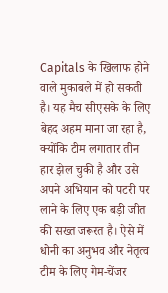Capitals के खिलाफ होने वाले मुकाबले में हो सकती है। यह मैच सीएसके के लिए बेहद अहम माना जा रहा है, क्योंकि टीम लगातार तीन हार झेल चुकी है और उसे अपने अभियान को पटरी पर लाने के लिए एक बड़ी जीत की सख्त जरूरत है। ऐसे में धोनी का अनुभव और नेतृत्व टीम के लिए गेम-चेंजर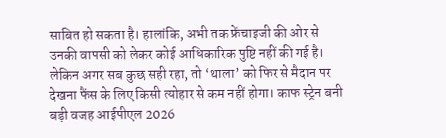साबित हो सकता है। हालांकि, अभी तक फ्रेंचाइजी की ओर से उनकी वापसी को लेकर कोई आधिकारिक पुष्टि नहीं की गई है। लेकिन अगर सब कुछ सही रहा, तो ‘थाला’ को फिर से मैदान पर देखना फैंस के लिए किसी त्योहार से कम नहीं होगा। काफ स्ट्रेन बनी बड़ी वजह आईपीएल 2026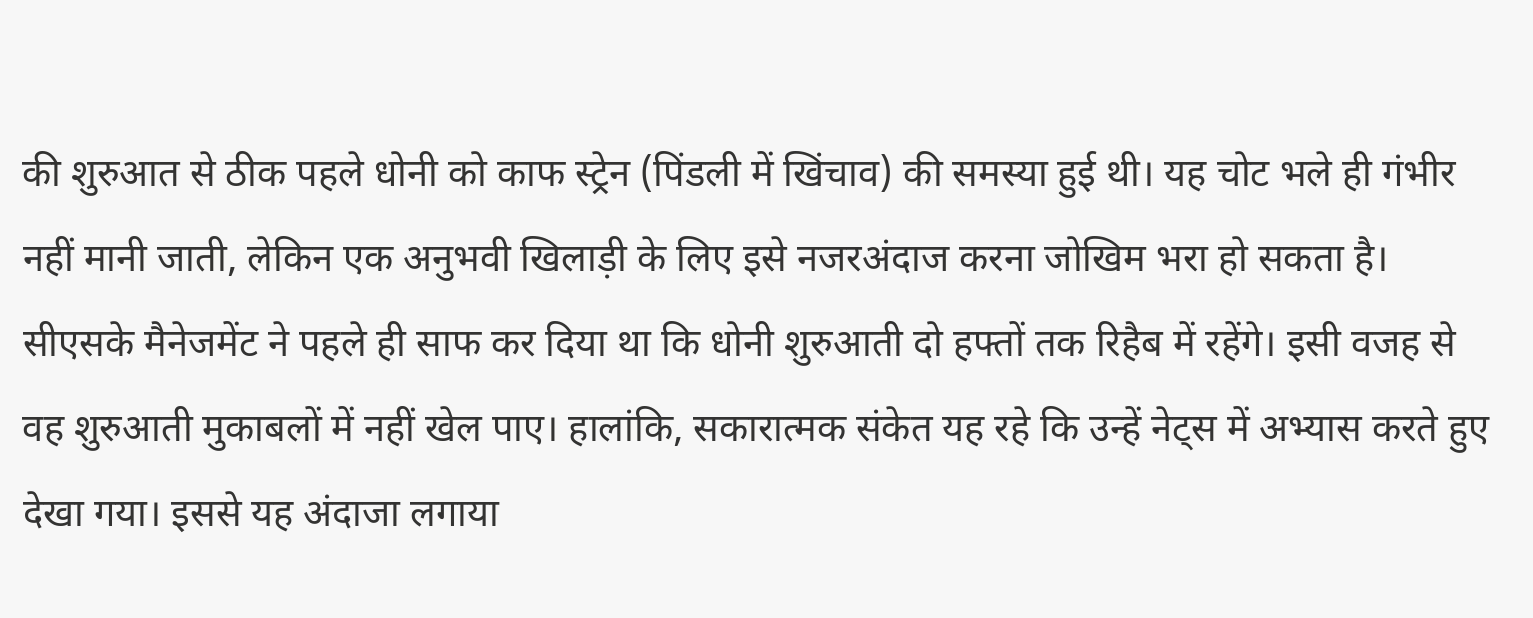की शुरुआत से ठीक पहले धोनी को काफ स्ट्रेन (पिंडली में खिंचाव) की समस्या हुई थी। यह चोट भले ही गंभीर नहीं मानी जाती, लेकिन एक अनुभवी खिलाड़ी के लिए इसे नजरअंदाज करना जोखिम भरा हो सकता है। सीएसके मैनेजमेंट ने पहले ही साफ कर दिया था कि धोनी शुरुआती दो हफ्तों तक रिहैब में रहेंगे। इसी वजह से वह शुरुआती मुकाबलों में नहीं खेल पाए। हालांकि, सकारात्मक संकेत यह रहे कि उन्हें नेट्स में अभ्यास करते हुए देखा गया। इससे यह अंदाजा लगाया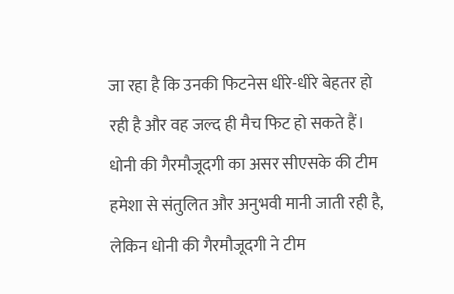जा रहा है कि उनकी फिटनेस धीरे-धीरे बेहतर हो रही है और वह जल्द ही मैच फिट हो सकते हैं। धोनी की गैरमौजूदगी का असर सीएसके की टीम हमेशा से संतुलित और अनुभवी मानी जाती रही है, लेकिन धोनी की गैरमौजूदगी ने टीम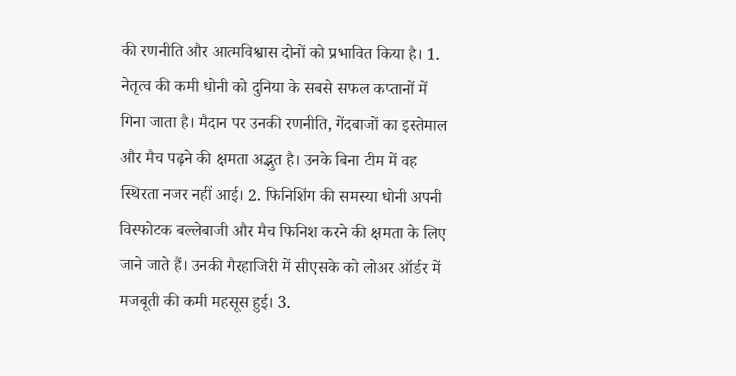की रणनीति और आत्मविश्वास दोनों को प्रभावित किया है। 1. नेतृत्व की कमी धोनी को दुनिया के सबसे सफल कप्तानों में गिना जाता है। मैदान पर उनकी रणनीति, गेंदबाजों का इस्तेमाल और मैच पढ़ने की क्षमता अद्भुत है। उनके बिना टीम में वह स्थिरता नजर नहीं आई। 2. फिनिशिंग की समस्या धोनी अपनी विस्फोटक बल्लेबाजी और मैच फिनिश करने की क्षमता के लिए जाने जाते हैं। उनकी गैरहाजिरी में सीएसके को लोअर ऑर्डर में मजबूती की कमी महसूस हुई। 3.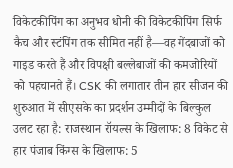विकेटकीपिंग का अनुभव धोनी की विकेटकीपिंग सिर्फ कैच और स्टंपिंग तक सीमित नहीं है—वह गेंदबाजों को गाइड करते हैं और विपक्षी बल्लेबाजों की कमजोरियों को पहचानते हैं। CSK की लगातार तीन हार सीजन की शुरुआत में सीएसके का प्रदर्शन उम्मीदों के बिल्कुल उलट रहा है: राजस्थान रॉयल्स के खिलाफ: 8 विकेट से हार पंजाब किंग्स के खिलाफ: 5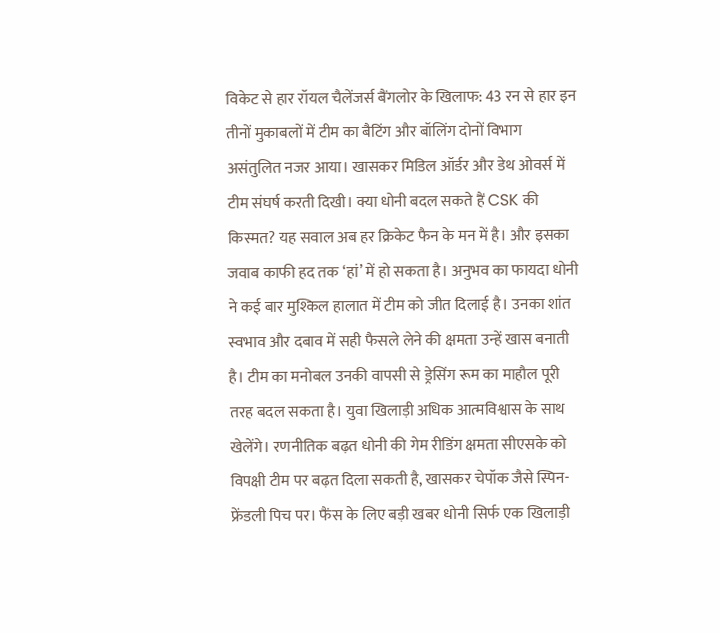विकेट से हार रॉयल चैलेंजर्स बैंगलोर के खिलाफ: 43 रन से हार इन तीनों मुकाबलों में टीम का बैटिंग और बॉलिंग दोनों विभाग असंतुलित नजर आया। खासकर मिडिल ऑर्डर और डेथ ओवर्स में टीम संघर्ष करती दिखी। क्या धोनी बदल सकते हैं CSK की किस्मत? यह सवाल अब हर क्रिकेट फैन के मन में है। और इसका जवाब काफी हद तक ‘हां’ में हो सकता है। अनुभव का फायदा धोनी ने कई बार मुश्किल हालात में टीम को जीत दिलाई है। उनका शांत स्वभाव और दबाव में सही फैसले लेने की क्षमता उन्हें खास बनाती है। टीम का मनोबल उनकी वापसी से ड्रेसिंग रूम का माहौल पूरी तरह बदल सकता है। युवा खिलाड़ी अधिक आत्मविश्वास के साथ खेलेंगे। रणनीतिक बढ़त धोनी की गेम रीडिंग क्षमता सीएसके को विपक्षी टीम पर बढ़त दिला सकती है, खासकर चेपॉक जैसे स्पिन-फ्रेंडली पिच पर। फैंस के लिए बड़ी खबर धोनी सिर्फ एक खिलाड़ी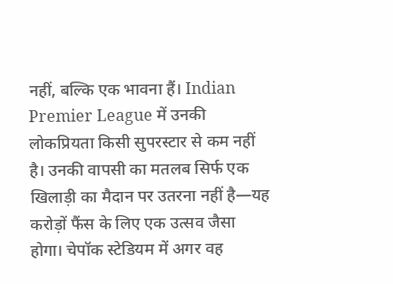नहीं, बल्कि एक भावना हैं। Indian Premier League में उनकी लोकप्रियता किसी सुपरस्टार से कम नहीं है। उनकी वापसी का मतलब सिर्फ एक खिलाड़ी का मैदान पर उतरना नहीं है—यह करोड़ों फैंस के लिए एक उत्सव जैसा होगा। चेपॉक स्टेडियम में अगर वह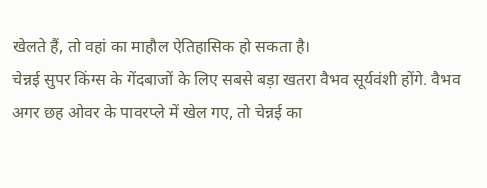खेलते हैं, तो वहां का माहौल ऐतिहासिक हो सकता है।
चेन्नई सुपर किंग्स के गेंदबाजों के लिए सबसे बड़ा खतरा वैभव सूर्यवंशी होंगे. वैभव अगर छह ओवर के पावरप्ले में खेल गए, तो चेन्नई का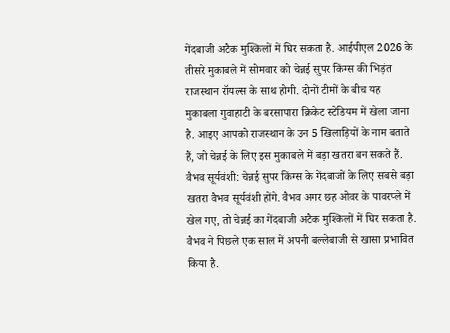गेंदबाजी अटैक मुश्किलों में घिर सकता है. आईपीएल 2026 के तीसरे मुकाबले में सोमवार को चेन्नई सुपर किंग्स की भिड़ंत राजस्थान रॉयल्स के साथ होगी. दोनों टीमों के बीच यह मुकाबला गुवाहाटी के बरसापारा क्रिकेट स्टेडियम में खेला जाना है. आइए आपको राजस्थान के उन 5 खिलाड़ियों के नाम बताते हैं, जो चेन्नई के लिए इस मुकाबले में बड़ा खतरा बन सकते हैं. वैभव सूर्यवंशी: चेन्नई सुपर किंग्स के गेंदबाजों के लिए सबसे बड़ा खतरा वैभव सूर्यवंशी होंगे. वैभव अगर छह ओवर के पावरप्ले में खेल गए, तो चेन्नई का गेंदबाजी अटैक मुश्किलों में घिर सकता है. वैभव ने पिछले एक साल में अपनी बल्लेबाजी से खासा प्रभावित किया है.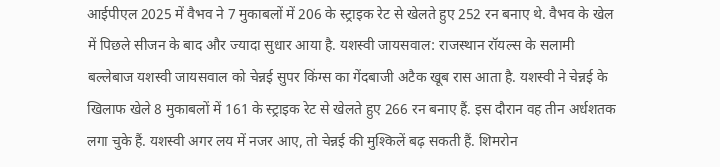आईपीएल 2025 में वैभव ने 7 मुकाबलों में 206 के स्ट्राइक रेट से खेलते हुए 252 रन बनाए थे. वैभव के खेल में पिछले सीजन के बाद और ज्यादा सुधार आया है. यशस्वी जायसवाल: राजस्थान रॉयल्स के सलामी बल्लेबाज यशस्वी जायसवाल को चेन्नई सुपर किंग्स का गेंदबाजी अटैक खूब रास आता है. यशस्वी ने चेन्नई के खिलाफ खेले 8 मुकाबलों में 161 के स्ट्राइक रेट से खेलते हुए 266 रन बनाए हैं. इस दौरान वह तीन अर्धशतक लगा चुके हैं. यशस्वी अगर लय में नजर आए, तो चेन्नई की मुश्किलें बढ़ सकती हैं. शिमरोन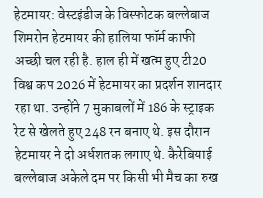हेटमायर: वेस्टइंडीज के विस्फोटक बल्लेबाज शिमरोन हेटमायर की हालिया फॉर्म काफी अच्छी चल रही है. हाल ही में खत्म हुए टी20 विश्व कप 2026 में हेटमायर का प्रदर्शन शानदार रहा था. उन्होंने 7 मुकाबलों में 186 के स्ट्राइक रेट से खेलते हुए 248 रन बनाए थे. इस दौरान हेटमायर ने दो अर्धशतक लगाए थे. कैरेबियाई बल्लेबाज अकेले दम पर किसी भी मैच का रुख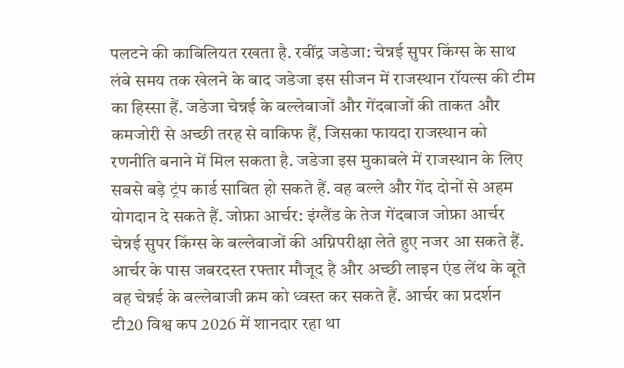पलटने की काबिलियत रखता है. रवींद्र जडेजा: चेन्नई सुपर किंग्स के साथ लंबे समय तक खेलने के बाद जडेजा इस सीजन में राजस्थान रॉयल्स की टीम का हिस्सा हैं. जडेजा चेन्नई के बल्लेबाजों और गेंदबाजों की ताकत और कमजोरी से अच्छी तरह से वाकिफ हैं, जिसका फायदा राजस्थान को रणनीति बनाने में मिल सकता है. जडेजा इस मुकाबले में राजस्थान के लिए सबसे बड़े ट्रंप कार्ड साबित हो सकते हैं. वह बल्ले और गेंद दोनों से अहम योगदान दे सकते हैं. जोफ्रा आर्चर: इंग्लैंड के तेज गेंदबाज जोफ्रा आर्चर चेन्नई सुपर किंग्स के बल्लेबाजों की अग्निपरीक्षा लेते हुए नजर आ सकते हैं. आर्चर के पास जबरदस्त रफ्तार मौजूद है और अच्छी लाइन एंड लेंथ के बूते वह चेन्नई के बल्लेबाजी क्रम को ध्वस्त कर सकते हैं. आर्चर का प्रदर्शन टी20 विश्व कप 2026 में शानदार रहा था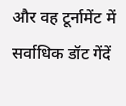और वह टूर्नामेंट में सर्वाधिक डॉट गेंदें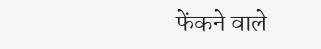फेंकने वाले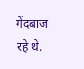गेंदबाज रहे थे.